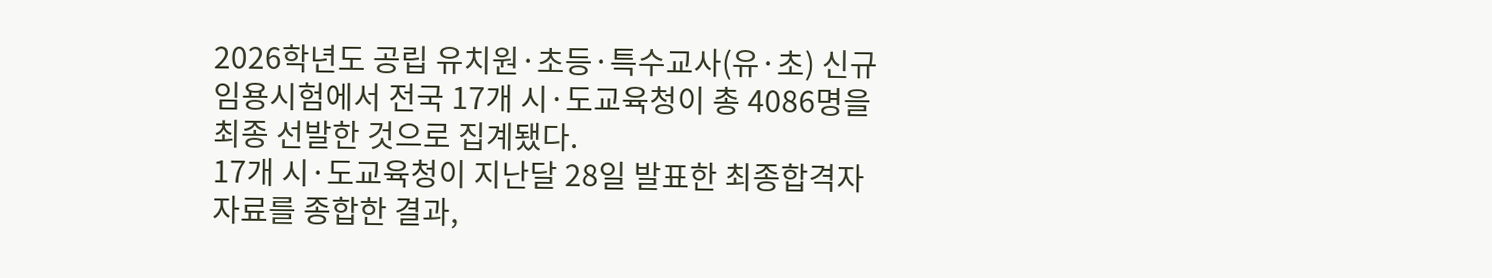2026학년도 공립 유치원·초등·특수교사(유·초) 신규 임용시험에서 전국 17개 시·도교육청이 총 4086명을 최종 선발한 것으로 집계됐다.
17개 시·도교육청이 지난달 28일 발표한 최종합격자 자료를 종합한 결과,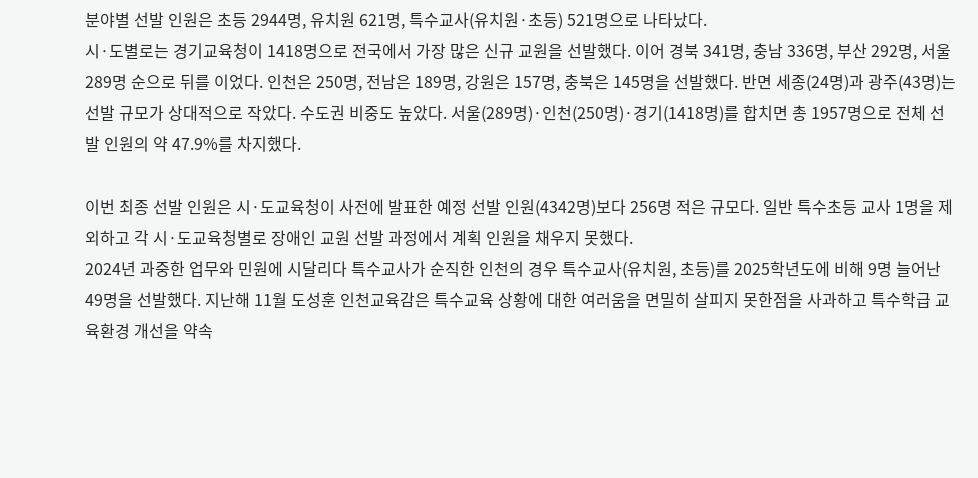분야별 선발 인원은 초등 2944명, 유치원 621명, 특수교사(유치원·초등) 521명으로 나타났다.
시·도별로는 경기교육청이 1418명으로 전국에서 가장 많은 신규 교원을 선발했다. 이어 경북 341명, 충남 336명, 부산 292명, 서울 289명 순으로 뒤를 이었다. 인천은 250명, 전남은 189명, 강원은 157명, 충북은 145명을 선발했다. 반면 세종(24명)과 광주(43명)는 선발 규모가 상대적으로 작았다. 수도권 비중도 높았다. 서울(289명)·인천(250명)·경기(1418명)를 합치면 총 1957명으로 전체 선발 인원의 약 47.9%를 차지했다.

이번 최종 선발 인원은 시·도교육청이 사전에 발표한 예정 선발 인원(4342명)보다 256명 적은 규모다. 일반 특수초등 교사 1명을 제외하고 각 시·도교육청별로 장애인 교원 선발 과정에서 계획 인원을 채우지 못했다.
2024년 과중한 업무와 민원에 시달리다 특수교사가 순직한 인천의 경우 특수교사(유치원, 초등)를 2025학년도에 비해 9명 늘어난 49명을 선발했다. 지난해 11월 도성훈 인천교육감은 특수교육 상황에 대한 여러움을 면밀히 살피지 못한점을 사과하고 특수학급 교육환경 개선을 약속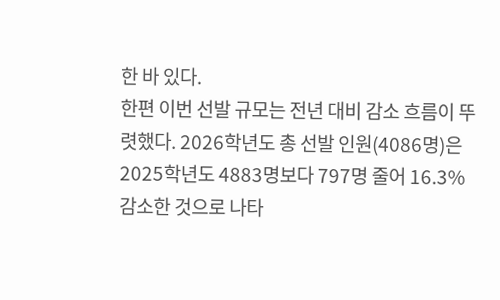한 바 있다.
한편 이번 선발 규모는 전년 대비 감소 흐름이 뚜렷했다. 2026학년도 총 선발 인원(4086명)은 2025학년도 4883명보다 797명 줄어 16.3% 감소한 것으로 나타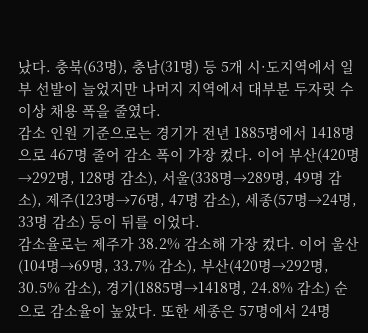났다. 충북(63명), 충남(31명) 등 5개 시·도지역에서 일부 선발이 늘었지만 나머지 지역에서 대부분 두자릿 수 이상 채용 폭을 줄였다.
감소 인원 기준으로는 경기가 전년 1885명에서 1418명으로 467명 줄어 감소 폭이 가장 컸다. 이어 부산(420명→292명, 128명 감소), 서울(338명→289명, 49명 감소), 제주(123명→76명, 47명 감소), 세종(57명→24명, 33명 감소) 등이 뒤를 이었다.
감소율로는 제주가 38.2% 감소해 가장 컸다. 이어 울산(104명→69명, 33.7% 감소), 부산(420명→292명, 30.5% 감소), 경기(1885명→1418명, 24.8% 감소) 순으로 감소율이 높았다. 또한 세종은 57명에서 24명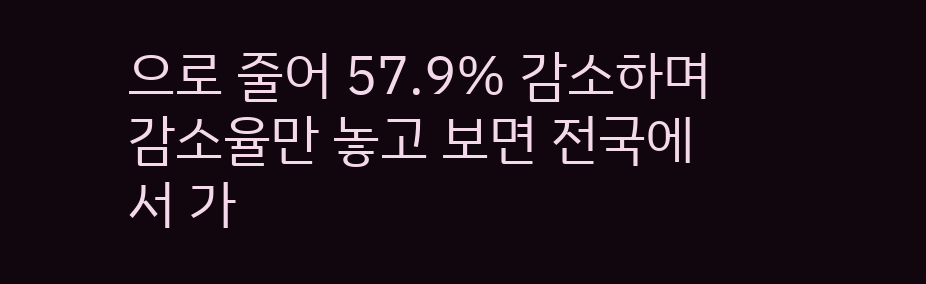으로 줄어 57.9% 감소하며 감소율만 놓고 보면 전국에서 가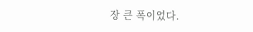장 큰 폭이었다.